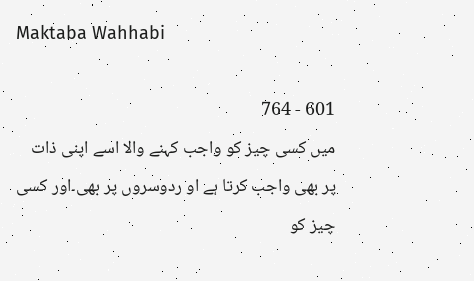Maktaba Wahhabi

601 - 764
میں کسی چیز کو واجب کہنے والا اسے اپنی ذات پر بھی واجب کرتا ہے او ردوسروں پر بھی۔اور کسی چیز کو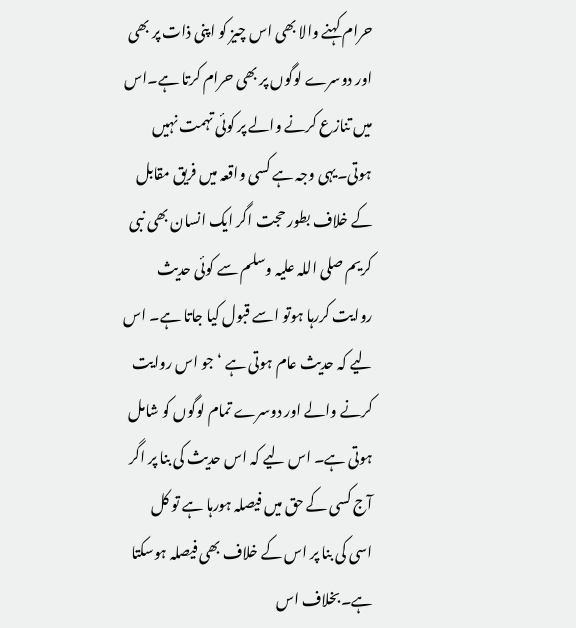حرام کہنے والا بھی اس چیز کو اپنی ذات پر بھی اور دوسرے لوگوں پر بھی حرام کرتا ہے۔اس میں تنازع کرنے والے پر کوئی تہمت نہیں ہوتی۔یہی وجہ ہے کسی واقعہ میں فریق مقابل کے خلاف بطور حجت اگر ایک انسان بھی نبی کریم صلی اللہ علیہ وسلم سے کوئی حدیث روایت کررہا ہوتو اسے قبول کیا جاتا ہے۔ اس لیے کہ حدیث عام ہوتی ہے ‘ جو اس روایت کرنے والے اور دوسرے تمام لوگوں کو شامل ہوتی ہے۔ اس لیے کہ اس حدیث کی بنا پر اگر آج کسی کے حق میں فیصلہ ہورہا ہے تو کل اسی کی بنا پر اس کے خلاف بھی فیصلہ ہوسکتا ہے۔بخلاف اس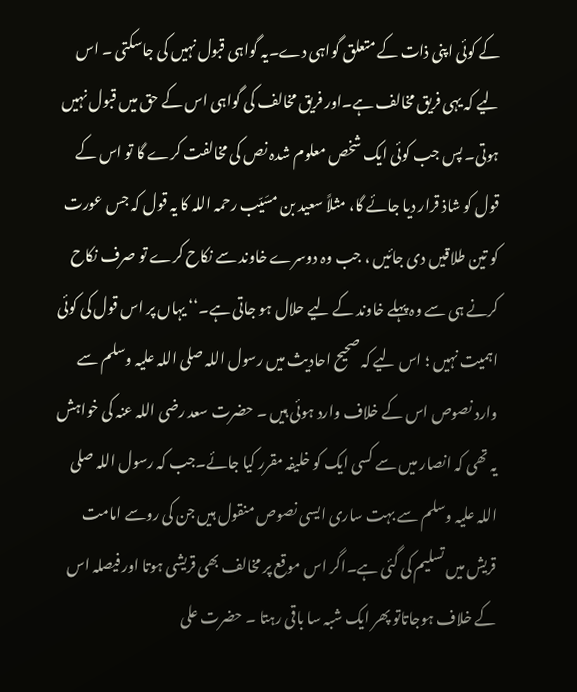کے کوئی اپنی ذات کے متعلق گواہی دے۔یہ گواہی قبول نہیں کی جاسکتی ۔ اس لیے کہ یہی فریق مخالف ہے۔اور فریق مخالف کی گواہی اس کے حق میں قبول نہیں ہوتی۔ پس جب کوئی ایک شخص معلوم شدہ نص کی مخالفت کرے گا تو اس کے قول کو شاذ قرار دیا جائے گا، مثلاً سعید بن مسَیّب رحمہ اللہ کا یہ قول کہ جس عورت کو تین طلاقیں دی جائیں ، جب وہ دوسرے خاوند سے نکاح کرے تو صرف نکاح کرنے ہی سے وہ پہلے خاوند کے لیے حلال ہو جاتی ہے۔‘‘ یہاں پر اس قول کی کوئی اہمیت نہیں ؛ اس لیے کہ صحیح احادیث میں رسول اللہ صلی اللہ علیہ وسلم سے وارد نصوص اس کے خلاف وارد ہوئی ہیں ۔ حضرت سعد رضی اللہ عنہ کی خواہش یہ تھی کہ انصار میں سے کسی ایک کو خلیفہ مقرر کیا جائے۔جب کہ رسول اللہ صلی اللہ علیہ وسلم سے بہت ساری ایسی نصوص منقول ہیں جن کی روسے امامت قریش میں تسلیم کی گئی ہے۔اگر اس موقع پر مخالف بھی قریشی ہوتا اور فیصلہ اس کے خلاف ہوجاتاتو پھر ایک شبہ سا باقی رہتا ۔ حضرت علی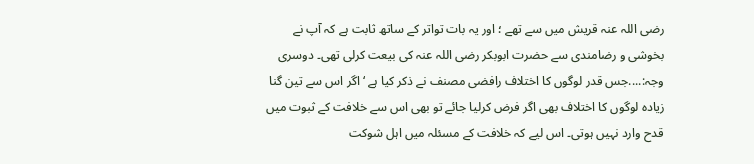رضی اللہ عنہ قریش میں سے تھے ؛ اور یہ بات تواتر کے ساتھ ثابت ہے کہ آپ نے بخوشی و رضامندی سے حضرت ابوبکر رضی اللہ عنہ کی بیعت کرلی تھی۔ دوسری وجہ:....جس قدر لوگوں کا اختلاف رافضی مصنف نے ذکر کیا ہے ‘ اگر اس سے تین گنا زیادہ لوگوں کا اختلاف بھی اگر فرض کرلیا جائے تو بھی اس سے خلافت کے ثبوت میں قدح وارد نہیں ہوتی۔ اس لیے کہ خلافت کے مسئلہ میں اہل شوکت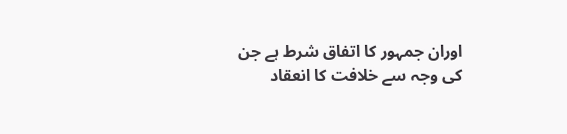اوران جمہور کا اتفاق شرط ہے جن کی وجہ سے خلافت کا انعقاد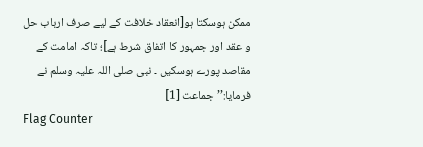ممکن ہوسکتا ہو[انعقاد خلافت کے لیے صرف ارباب حل و عقد اور جمہور کا اتفاق شرط ہے]؛ تاکہ امامت کے مقاصد پورے ہوسکیں ۔ نبی صلی اللہ علیہ وسلم نے فرمایا:’’جماعت [1]
Flag Counter